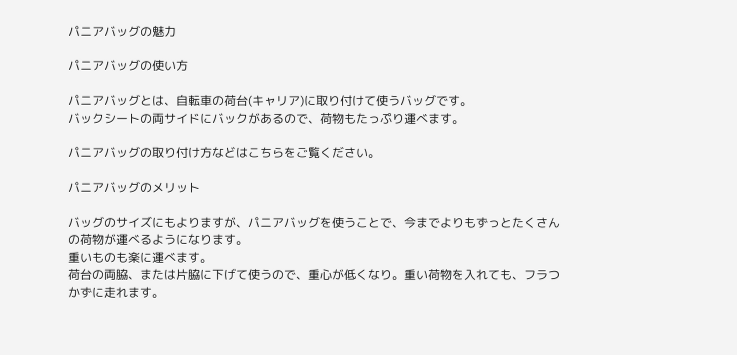パニアバッグの魅力

パニアバッグの使い方

パニアバッグとは、自転車の荷台(キャリア)に取り付けて使うバッグです。
バックシートの両サイドにバックがあるので、荷物もたっぷり運べます。

パニアバッグの取り付け方などはこちらをご覧ください。

パニアバッグのメリット

バッグのサイズにもよりますが、パニアバッグを使うことで、今までよりもずっとたくさんの荷物が運べるようになります。
重いものも楽に運べます。
荷台の両脇、または片脇に下げて使うので、重心が低くなり。重い荷物を入れても、フラつかずに走れます。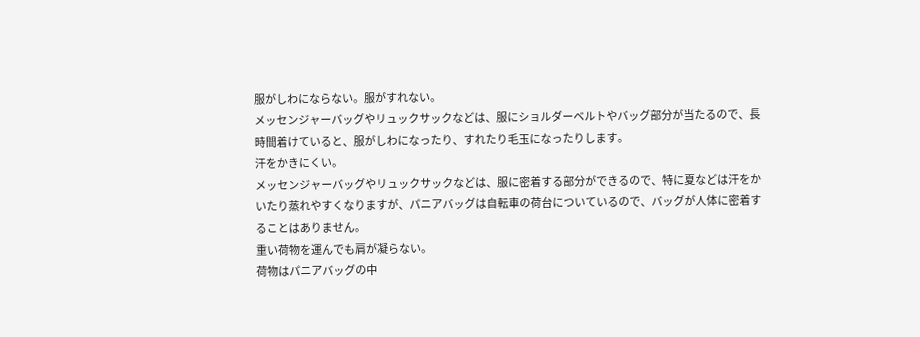服がしわにならない。服がすれない。
メッセンジャーバッグやリュックサックなどは、服にショルダーベルトやバッグ部分が当たるので、長時間着けていると、服がしわになったり、すれたり毛玉になったりします。
汗をかきにくい。
メッセンジャーバッグやリュックサックなどは、服に密着する部分ができるので、特に夏などは汗をかいたり蒸れやすくなりますが、パニアバッグは自転車の荷台についているので、バッグが人体に密着することはありません。
重い荷物を運んでも肩が凝らない。
荷物はパニアバッグの中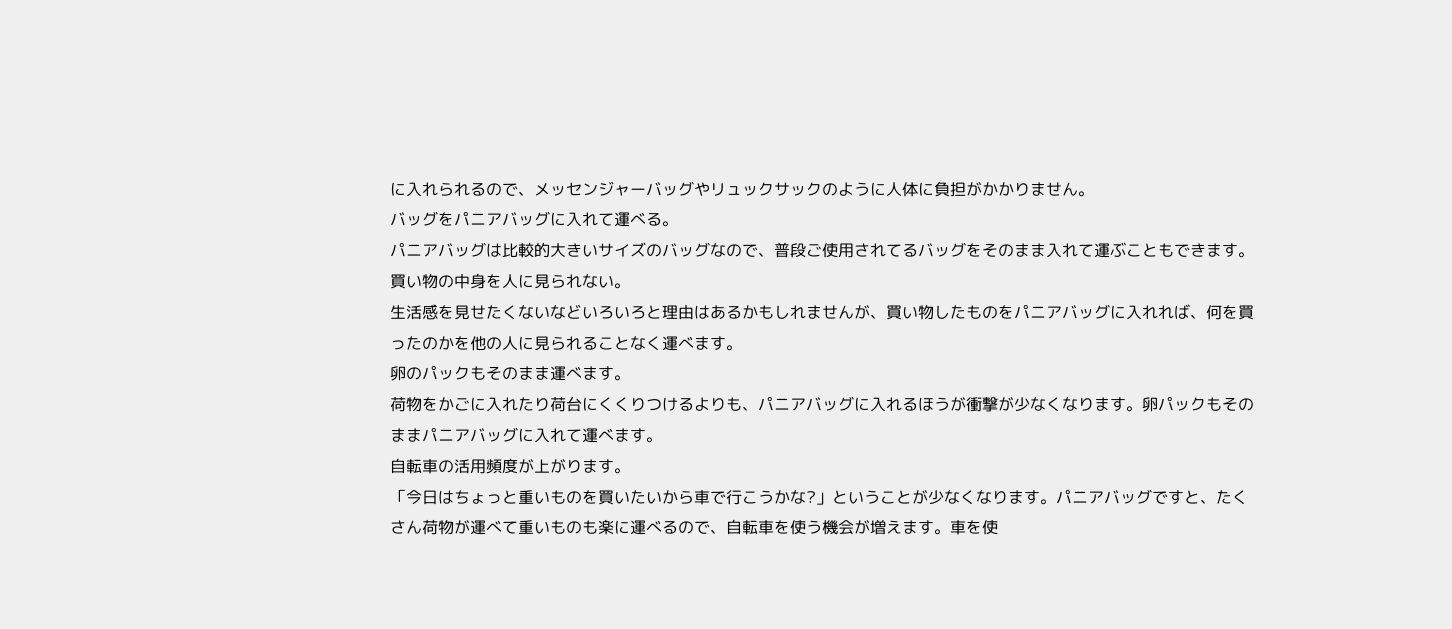に入れられるので、メッセンジャーバッグやリュックサックのように人体に負担がかかりません。
バッグをパニアバッグに入れて運べる。
パニアバッグは比較的大きいサイズのバッグなので、普段ご使用されてるバッグをそのまま入れて運ぶこともできます。
買い物の中身を人に見られない。
生活感を見せたくないなどいろいろと理由はあるかもしれませんが、買い物したものをパニアバッグに入れれば、何を買ったのかを他の人に見られることなく運べます。
卵のパックもそのまま運べます。
荷物をかごに入れたり荷台にくくりつけるよりも、パニアバッグに入れるほうが衝撃が少なくなります。卵パックもそのままパニアバッグに入れて運べます。
自転車の活用頻度が上がります。
「今日はちょっと重いものを買いたいから車で行こうかな?」ということが少なくなります。パニアバッグですと、たくさん荷物が運べて重いものも楽に運べるので、自転車を使う機会が増えます。車を使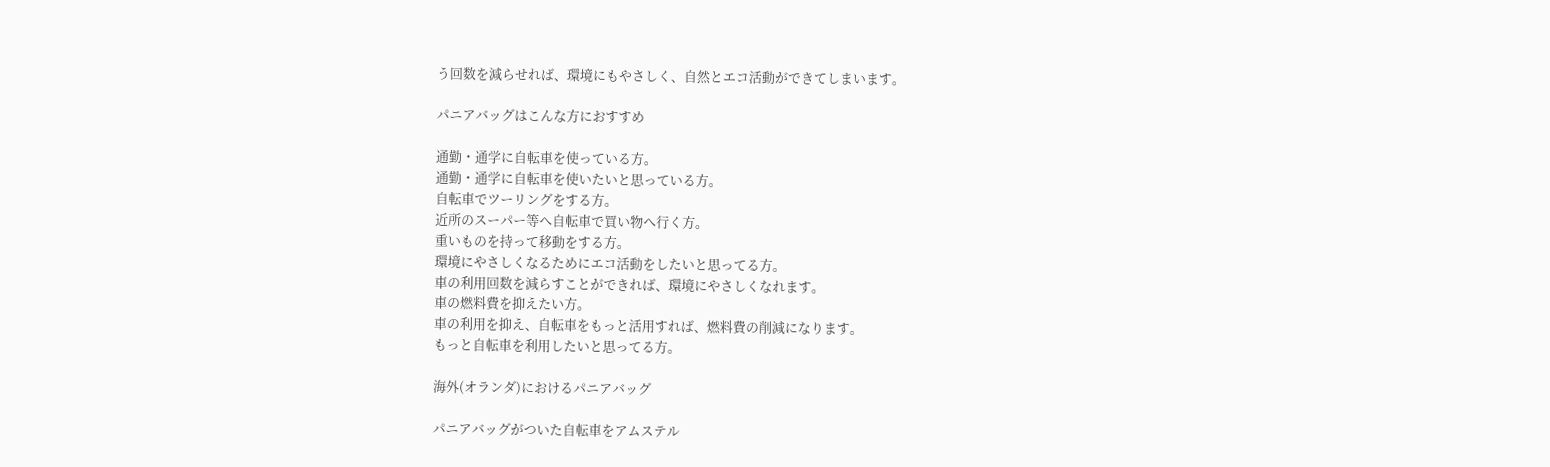う回数を減らせれば、環境にもやさしく、自然とエコ活動ができてしまいます。

パニアバッグはこんな方におすすめ

通勤・通学に自転車を使っている方。
通勤・通学に自転車を使いたいと思っている方。
自転車でツーリングをする方。
近所のスーパー等へ自転車で買い物へ行く方。
重いものを持って移動をする方。
環境にやさしくなるためにエコ活動をしたいと思ってる方。
車の利用回数を減らすことができれば、環境にやさしくなれます。
車の燃料費を抑えたい方。
車の利用を抑え、自転車をもっと活用すれば、燃料費の削減になります。
もっと自転車を利用したいと思ってる方。

海外(オランダ)におけるパニアバッグ

パニアバッグがついた自転車をアムステル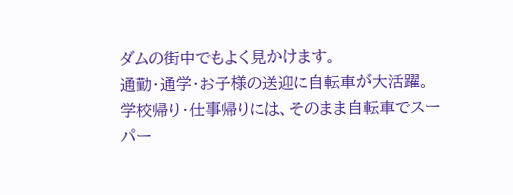ダムの街中でもよく見かけます。
通勤・通学・お子様の送迎に自転車が大活躍。
学校帰り・仕事帰りには、そのまま自転車でスーパー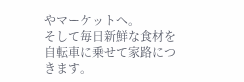やマーケットへ。
そして毎日新鮮な食材を自転車に乗せて家路につきます。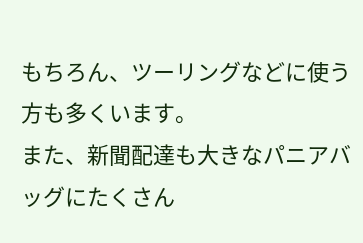もちろん、ツーリングなどに使う方も多くいます。
また、新聞配達も大きなパニアバッグにたくさん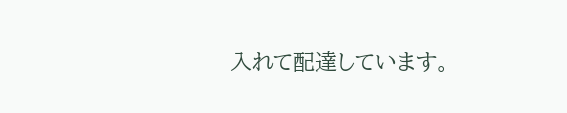入れて配達しています。